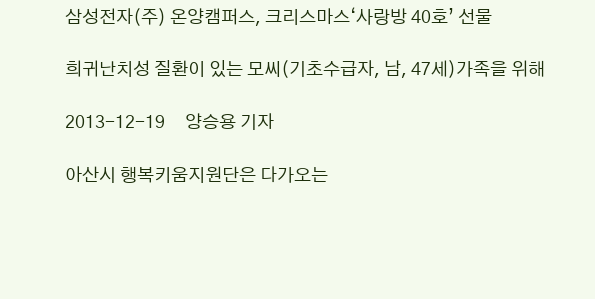삼성전자(주) 온양캠퍼스, 크리스마스‘사랑방 40호’ 선물

희귀난치성 질환이 있는 모씨(기초수급자, 남, 47세)가족을 위해

2013-12-19     양승용 기자

아산시 행복키움지원단은 다가오는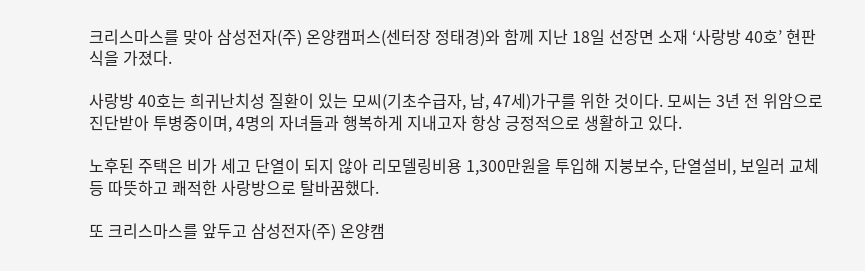크리스마스를 맞아 삼성전자(주) 온양캠퍼스(센터장 정태경)와 함께 지난 18일 선장면 소재 ‘사랑방 40호’ 현판식을 가졌다.

사랑방 40호는 희귀난치성 질환이 있는 모씨(기초수급자, 남, 47세)가구를 위한 것이다. 모씨는 3년 전 위암으로 진단받아 투병중이며, 4명의 자녀들과 행복하게 지내고자 항상 긍정적으로 생활하고 있다.

노후된 주택은 비가 세고 단열이 되지 않아 리모델링비용 1,300만원을 투입해 지붕보수, 단열설비, 보일러 교체 등 따뜻하고 쾌적한 사랑방으로 탈바꿈했다.

또 크리스마스를 앞두고 삼성전자(주) 온양캠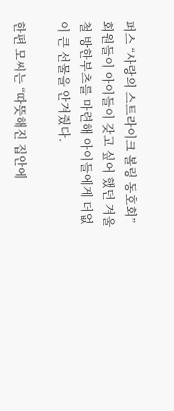퍼스 “사랑의 스트라이크 볼링 동호회” 회원들이 아이들이 갖고 싶어 했던 겨울철 방한부츠를 마련해 아이들에게 더없이 큰 선물을 안겨줬다.

한편 모씨는 “따뜻해진 집안에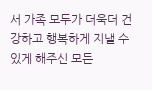서 가족 모두가 더욱더 건강하고 행복하게 지낼 수 있게 해주신 모든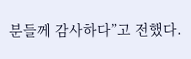분들께 감사하다”고 전했다.